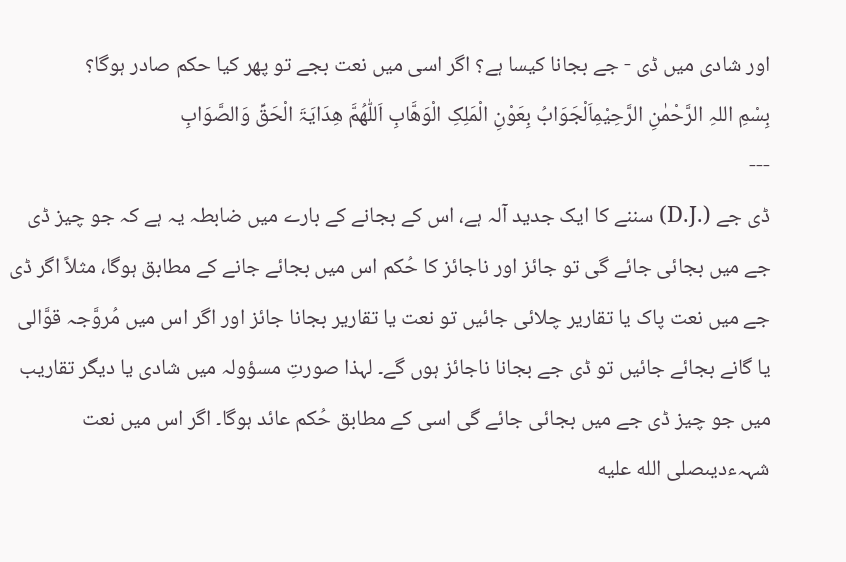اور شادی میں ڈی - جے بجانا کیسا ہے؟ اگر اسی میں نعت بجے تو پھر کیا حکم صادر ہوگا؟
بِسْمِ اللہِ الرَّحْمٰنِ الرَّحِیْمِاَلْجَوَابُ بِعَوْنِ الْمَلِکِ الْوَھَّابِ اَللّٰھُمَّ ھِدَایَۃَ الْحَقِّ وَالصَّوَابِ
---
ڈی جے (.D.J) سننے کا ایک جدید آلہ ہے، اس کے بجانے کے بارے میں ضابطہ یہ ہے کہ جو چیز ڈی جے میں بجائی جائے گی تو جائز اور ناجائز کا حُکم اس میں بجائے جانے کے مطابق ہوگا، مثلاً اگر ڈی جے میں نعت پاک یا تقاریر چلائی جائیں تو نعت یا تقاریر بجانا جائز اور اگر اس میں مُروَّجہ قوَّالی یا گانے بجائے جائیں تو ڈی جے بجانا ناجائز ہوں گے۔ لہذا صورتِ مسؤولہ میں شادی یا دیگر تقاریب میں جو چیز ڈی جے میں بجائی جائے گی اسی کے مطابق حُکم عائد ہوگا۔ اگر اس میں نعت شہہءدیںصلى الله عليه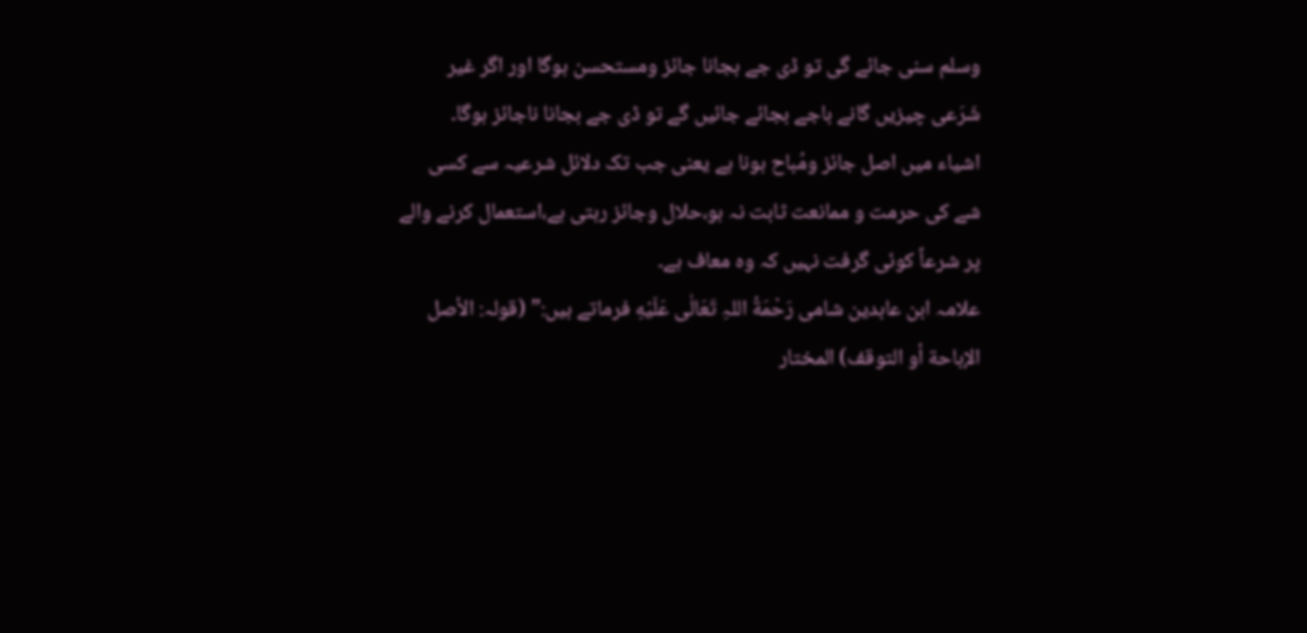وسلم سنی جائے گی تو ڈی جے بجانا جائز ومستحسن ہوگا اور اگر غیر شَرَعی چیزیں گانے باجے بجائے جائیں گے تو ڈی جے بجانا ناجائز ہوگا۔
اشیاء میں اصل جائز ومُباح ہونا ہے یعنی جب تک دلائل شرعیہ سے کسی شے کی حرمت و ممانعت ثابت نہ ہو،حلال وجائز رہتی ہے،استعمال کرنے والے پر شرعاً کوئی گرفت نہیں کہ وہ معاف ہے۔
علامہ ابن عابدین شامی رَحْمَةُ اللہِ تَعَالٰی عَلَيْهِ فرماتے ہیں:” (قولہ: الأصل الإباحة أو التوقف) المختار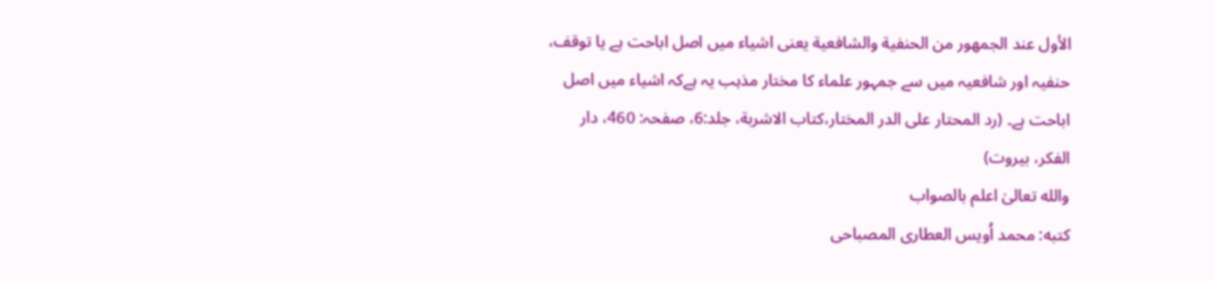الأول عند الجمهور من الحنفية والشافعية یعنی اشیاء میں اصل اباحت ہے یا توقف، حنفیہ اور شافعیہ میں سے جمہور علماء کا مختار مذہب یہ ہےکہ اشیاء میں اصل اباحت ہے۔ (رد المحتار علی الدر المختار،کتاب الاشربة، جلد:6، صفحہ: 460، دار الفکر، بیروت)
والله تعالیٰ اعلم بالصواب
كتبه: محمد اُویس العطاری المصباحی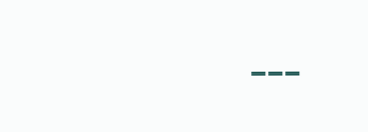---